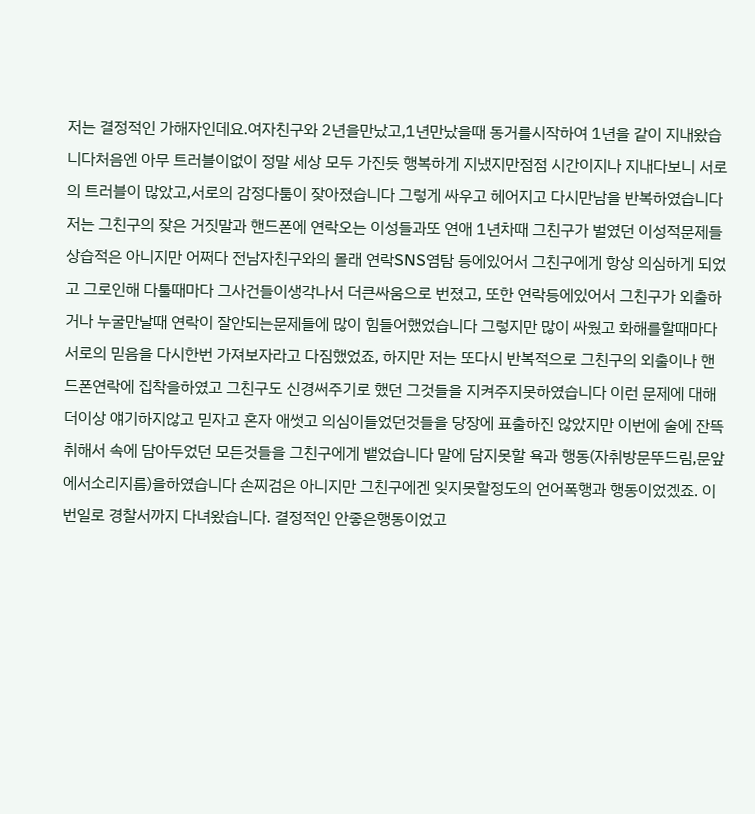저는 결정적인 가해자인데요.여자친구와 2년을만났고,1년만났을때 동거를시작하여 1년을 같이 지내왔습니다처음엔 아무 트러블이없이 정말 세상 모두 가진듯 행복하게 지냈지만점점 시간이지나 지내다보니 서로의 트러블이 많았고,서로의 감정다툼이 잦아졌습니다 그렇게 싸우고 헤어지고 다시만남을 반복하였습니다저는 그친구의 잦은 거짓말과 핸드폰에 연락오는 이성들과또 연애 1년차때 그친구가 벌였던 이성적문제들상습적은 아니지만 어쩌다 전남자친구와의 몰래 연락SNS염탐 등에있어서 그친구에게 항상 의심하게 되었고 그로인해 다툴때마다 그사건들이생각나서 더큰싸움으로 번졌고, 또한 연락등에있어서 그친구가 외출하거나 누굴만날때 연락이 잘안되는문제들에 많이 힘들어했었습니다 그렇지만 많이 싸웠고 화해를할때마다 서로의 믿음을 다시한번 가져보자라고 다짐했었죠, 하지만 저는 또다시 반복적으로 그친구의 외출이나 핸드폰연락에 집착을하였고 그친구도 신경써주기로 했던 그것들을 지켜주지못하였습니다 이런 문제에 대해 더이상 얘기하지않고 믿자고 혼자 애썻고 의심이들었던것들을 당장에 표출하진 않았지만 이번에 술에 잔뜩취해서 속에 담아두었던 모든것들을 그친구에게 뱉었습니다 말에 담지못할 욕과 행동(자취방문뚜드림,문앞에서소리지름)을하였습니다 손찌검은 아니지만 그친구에겐 잊지못할정도의 언어폭행과 행동이었겠죠. 이번일로 경찰서까지 다녀왔습니다. 결정적인 안좋은행동이었고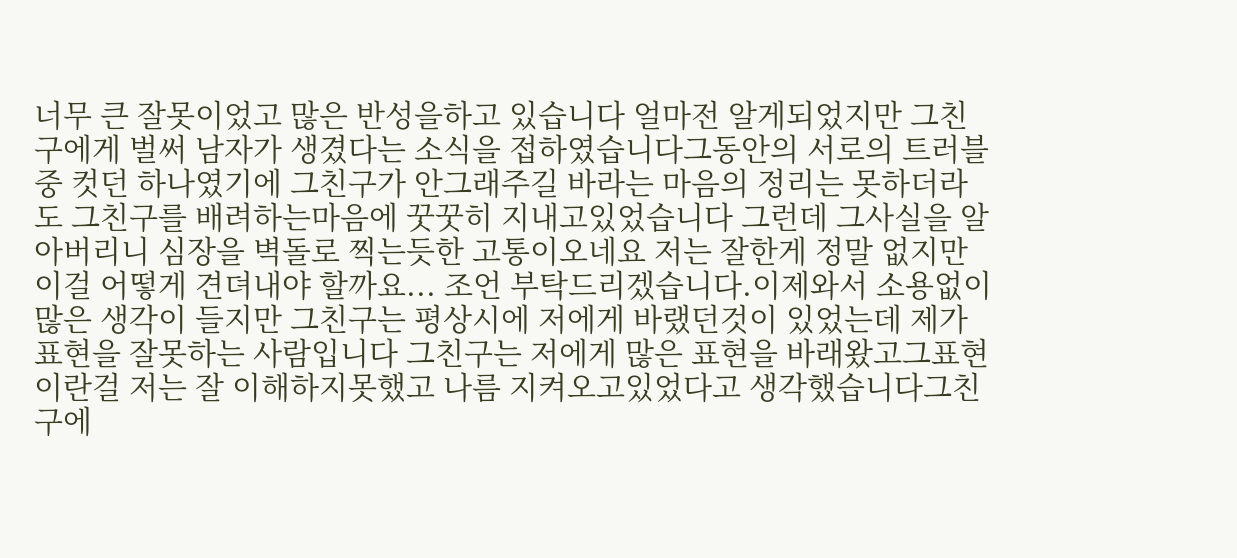너무 큰 잘못이었고 많은 반성을하고 있습니다 얼마전 알게되었지만 그친구에게 벌써 남자가 생겼다는 소식을 접하였습니다그동안의 서로의 트러블중 컷던 하나였기에 그친구가 안그래주길 바라는 마음의 정리는 못하더라도 그친구를 배려하는마음에 꿋꿋히 지내고있었습니다 그런데 그사실을 알아버리니 심장을 벽돌로 찍는듯한 고통이오네요 저는 잘한게 정말 없지만 이걸 어떻게 견뎌내야 할까요... 조언 부탁드리겠습니다.이제와서 소용없이 많은 생각이 들지만 그친구는 평상시에 저에게 바랬던것이 있었는데 제가 표현을 잘못하는 사람입니다 그친구는 저에게 많은 표현을 바래왔고그표현이란걸 저는 잘 이해하지못했고 나름 지켜오고있었다고 생각했습니다그친구에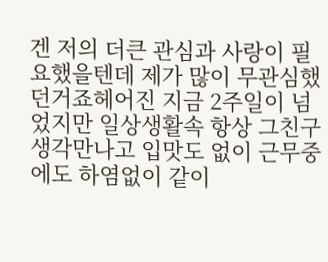겐 저의 더큰 관심과 사랑이 필요했을텐데 제가 많이 무관심했던거죠헤어진 지금 2주일이 넘었지만 일상생활속 항상 그친구생각만나고 입맛도 없이 근무중에도 하염없이 같이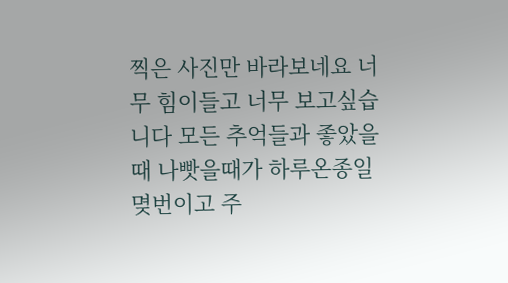찍은 사진만 바라보네요 너무 힘이들고 너무 보고싶습니다 모든 추억들과 좋았을때 나빳을때가 하루온종일 몆번이고 주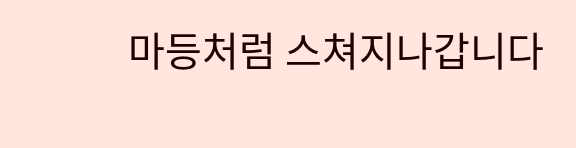마등처럼 스쳐지나갑니다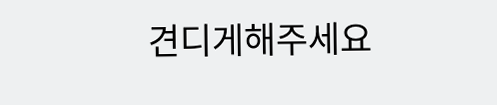견디게해주세요